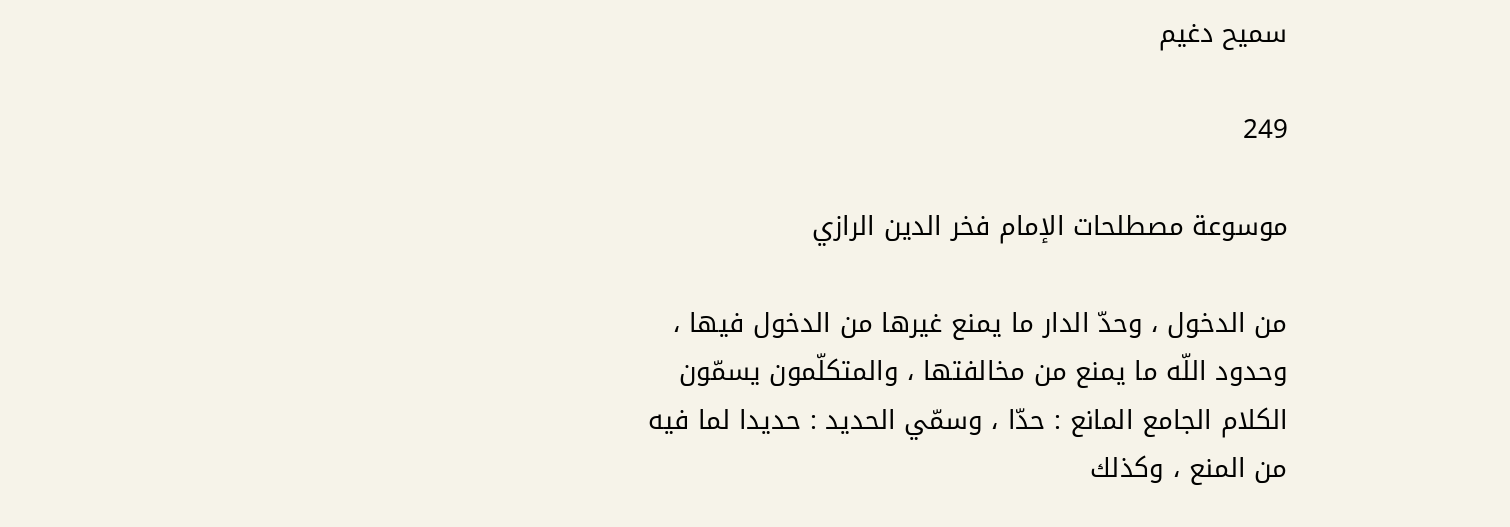سميح دغيم

249

موسوعة مصطلحات الإمام فخر الدين الرازي

من الدخول ، وحدّ الدار ما يمنع غيرها من الدخول فيها ، وحدود اللّه ما يمنع من مخالفتها ، والمتكلّمون يسمّون الكلام الجامع المانع : حدّا ، وسمّي الحديد : حديدا لما فيه من المنع ، وكذلك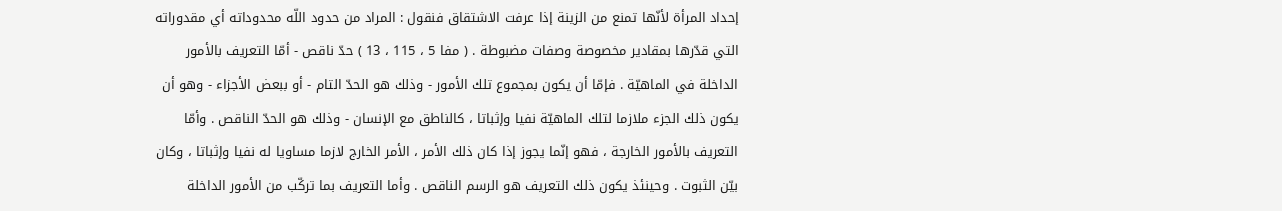إحداد المرأة لأنّها تمنع من الزينة إذا عرفت الاشتقاق فنقول : المراد من حدود اللّه محدوداته أي مقدوراته التي قدّرها بمقادير مخصوصة وصفات مضبوطة . ( مفا 5 ، 115 ، 13 ) حدّ ناقص - أمّا التعريف بالأمور الداخلة في الماهيّة . فإمّا أن يكون بمجموع تلك الأمور - وذلك هو الحدّ التام - أو ببعض الأجزاء - وهو أن يكون ذلك الجزء ملازما لتلك الماهيّة نفيا وإثباتا ، كالناطق مع الإنسان - وذلك هو الحدّ الناقص . وأمّا التعريف بالأمور الخارجة ، فهو إنّما يجوز إذا كان ذلك الأمر ، الأمر الخارج لازما مساويا له نفيا وإثباتا ، وكان بيّن الثبوت . وحينئذ يكون ذلك التعريف هو الرسم الناقص . وأما التعريف بما تركّب من الأمور الداخلة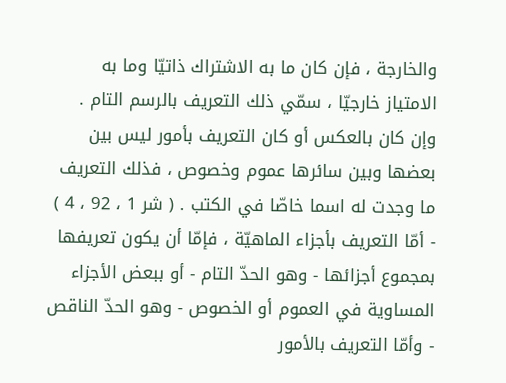والخارجة ، فإن كان ما به الاشتراك ذاتيّا وما به الامتياز خارجيّا ، سمّي ذلك التعريف بالرسم التام . وإن كان بالعكس أو كان التعريف بأمور ليس بين بعضها وبين سائرها عموم وخصوص ، فذلك التعريف ما وجدت له اسما خاصّا في الكتب . ( شر 1 ، 92 ، 4 ) - أمّا التعريف بأجزاء الماهيّة ، فإمّا أن يكون تعريفها بمجموع أجزائها - وهو الحدّ التام - أو ببعض الأجزاء المساوية في العموم أو الخصوص - وهو الحدّ الناقص - وأمّا التعريف بالأمور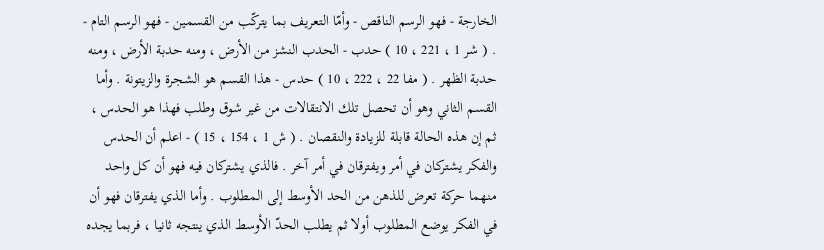الخارجة - فهو الرسم الناقص - وأمّا التعريف بما يتركّب من القسمين - فهو الرسم التام - . ( شر 1 ، 221 ، 10 ) حدب - الحدب النشز من الأرض ، ومنه حدبة الأرض ، ومنه حدبة الظهر . ( مفا 22 ، 222 ، 10 ) حدس - هذا القسم هو الشجرة والزيتونة . وأما القسم الثاني وهو أن تحصل تلك الانتقالات من غير شوق وطلب فهذا هو الحدس ، ثم إن هذه الحالة قابلة للزيادة والنقصان . ( ش 1 ، 154 ، 15 ) - اعلم أن الحدس والفكر يشتركان في أمر ويفترقان في أمر آخر . فالذي يشتركان فيه فهو أن كل واحد منهما حركة تعرض للذهن من الحد الأوسط إلى المطلوب . وأما الذي يفترقان فهو أن في الفكر يوضع المطلوب أولا ثم يطلب الحدّ الأوسط الذي ينتجه ثانيا ، فربما يجده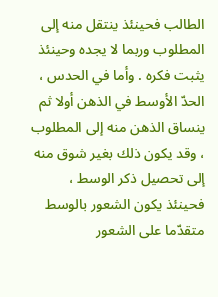الطالب فحينئذ ينتقل منه إلى المطلوب وربما لا يجده وحينئذ يثبت فكره . وأما في الحدس ، الحدّ الأوسط في الذهن أولا ثم ينساق الذهن منه إلى المطلوب ، وقد يكون ذلك بغير شوق منه إلى تحصيل ذكر الوسط ، فحينئذ يكون الشعور بالوسط متقدّما على الشعور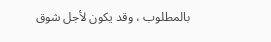بالمطلوب ، وقد يكون لأجل شوق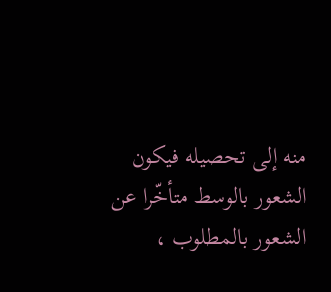منه إلى تحصيله فيكون الشعور بالوسط متأخّرا عن الشعور بالمطلوب ،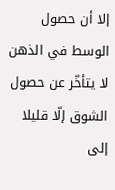إلا أن حصول الوسط في الذهن لا يتأخّر عن حصول الشوق إلّا قليلا إلى